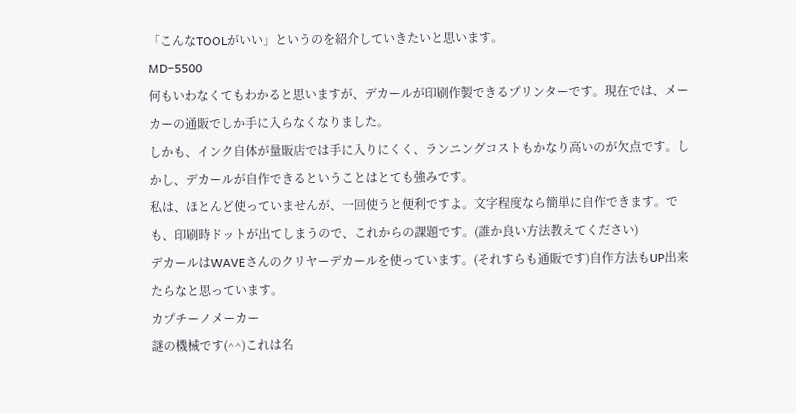「こんなTOOLがいい」というのを紹介していきたいと思います。
MD−5500
何もいわなくてもわかると思いますが、デカールが印刷作製できるプリンターです。現在では、メーカーの通販でしか手に入らなくなりました。
しかも、インク自体が量販店では手に入りにくく、ランニングコストもかなり高いのが欠点です。しかし、デカールが自作できるということはとても強みです。
私は、ほとんど使っていませんが、一回使うと便利ですよ。文字程度なら簡単に自作できます。でも、印刷時ドットが出てしまうので、これからの課題です。(誰か良い方法教えてください)
デカールはWAVEさんのクリヤーデカールを使っています。(それすらも通販です)自作方法もUP出来たらなと思っています。
カプチーノメーカー
謎の機械です(^^)これは名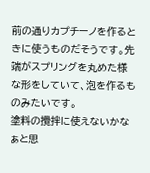前の通りカプチーノを作るときに使うものだそうです。先端がスプリングを丸めた様な形をしていて、泡を作るものみたいです。
塗料の攪拌に使えないかなぁと思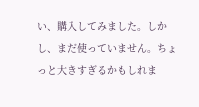い、購入してみました。しかし、まだ使っていません。ちょっと大きすぎるかもしれま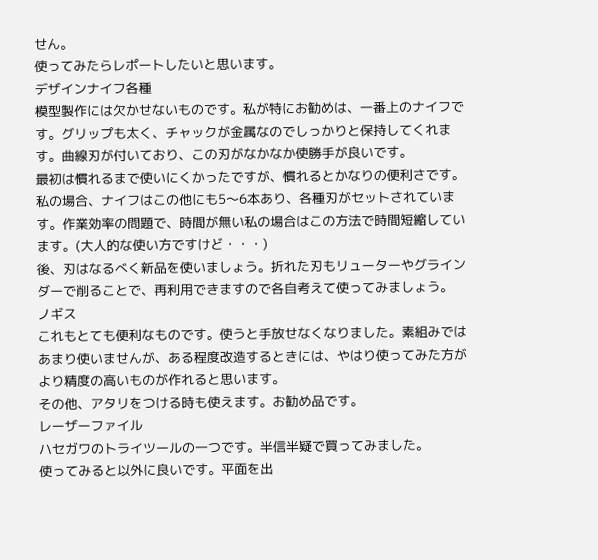せん。
使ってみたらレポートしたいと思います。
デザインナイフ各種
模型製作には欠かせないものです。私が特にお勧めは、一番上のナイフです。グリップも太く、チャックが金属なのでしっかりと保持してくれます。曲線刃が付いており、この刃がなかなか使勝手が良いです。
最初は慣れるまで使いにくかったですが、慣れるとかなりの便利さです。
私の場合、ナイフはこの他にも5〜6本あり、各種刃がセットされています。作業効率の問題で、時間が無い私の場合はこの方法で時間短縮しています。(大人的な使い方ですけど・・・)
後、刃はなるべく新品を使いましょう。折れた刃もリューターやグラインダーで削ることで、再利用できますので各自考えて使ってみましょう。
ノギス
これもとても便利なものです。使うと手放せなくなりました。素組みではあまり使いませんが、ある程度改造するときには、やはり使ってみた方がより精度の高いものが作れると思います。
その他、アタリをつける時も使えます。お勧め品です。
レーザーファイル
ハセガワのトライツールの一つです。半信半疑で買ってみました。
使ってみると以外に良いです。平面を出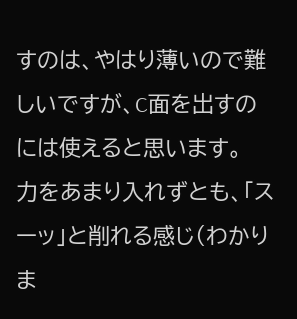すのは、やはり薄いので難しいですが、C面を出すのには使えると思います。
力をあまり入れずとも、「スーッ」と削れる感じ(わかりま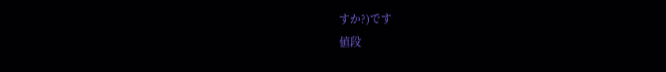すか?)です
値段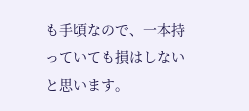も手頃なので、一本持っていても損はしないと思います。